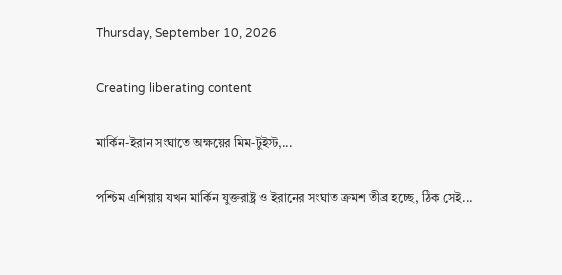Thursday, September 10, 2026

Creating liberating content

মার্কিন-ইরান সংঘাতে অক্ষয়ের মিম-টুইস্ট,...

পশ্চিম এশিয়ায় যখন মার্কিন যুক্তরাষ্ট্র ও ইরানের সংঘাত ক্রমশ তীব্র হচ্ছে, ঠিক সেই...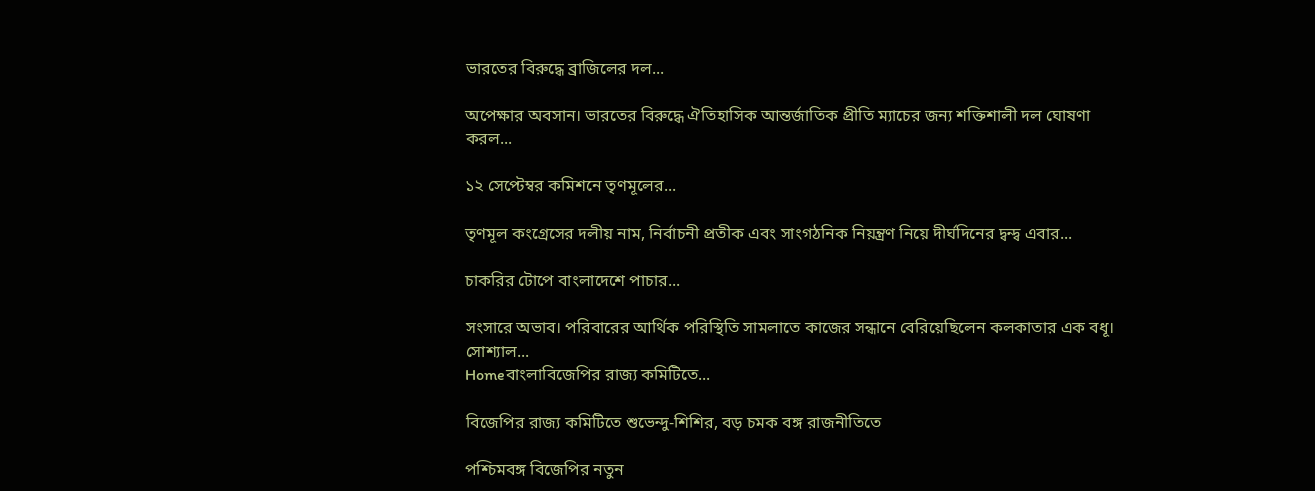ভারতের বিরুদ্ধে ব্রাজিলের দল...

অপেক্ষার অবসান। ভারতের বিরুদ্ধে ঐতিহাসিক আন্তর্জাতিক প্রীতি ম্যাচের জন্য শক্তিশালী দল ঘোষণা করল...

১২ সেপ্টেম্বর কমিশনে তৃণমূলের...

তৃণমূল কংগ্রেসের দলীয় নাম, নির্বাচনী প্রতীক এবং সাংগঠনিক নিয়ন্ত্রণ নিয়ে দীর্ঘদিনের দ্বন্দ্ব এবার...

চাকরির টোপে বাংলাদেশে পাচার...

সংসারে অভাব। পরিবারের আর্থিক পরিস্থিতি সামলাতে কাজের সন্ধানে বেরিয়েছিলেন কলকাতার এক বধূ। সোশ্যাল...
Homeবাংলাবিজেপির রাজ্য কমিটিতে...

বিজেপির রাজ্য কমিটিতে শুভেন্দু-শিশির, বড় চমক বঙ্গ রাজনীতিতে

পশ্চিমবঙ্গ বিজেপির নতুন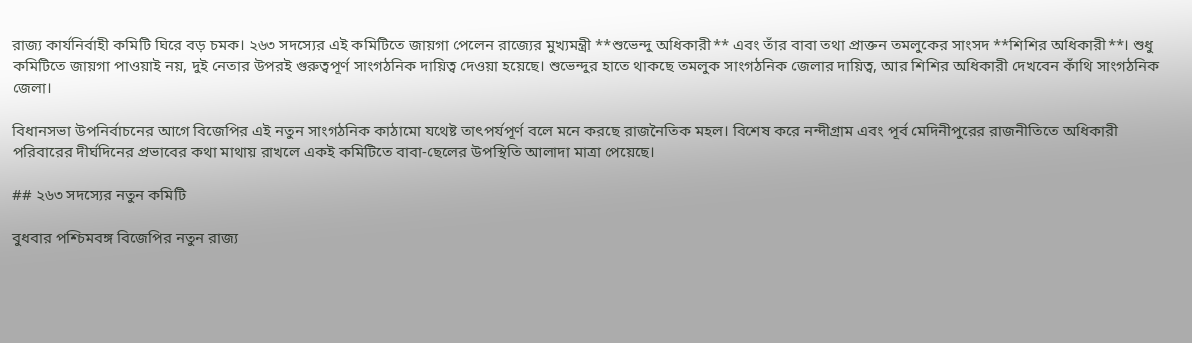রাজ্য কার্যনির্বাহী কমিটি ঘিরে বড় চমক। ২৬৩ সদস্যের এই কমিটিতে জায়গা পেলেন রাজ্যের মুখ্যমন্ত্রী **শুভেন্দু অধিকারী** এবং তাঁর বাবা তথা প্রাক্তন তমলুকের সাংসদ **শিশির অধিকারী**। শুধু কমিটিতে জায়গা পাওয়াই নয়, দুই নেতার উপরই গুরুত্বপূর্ণ সাংগঠনিক দায়িত্ব দেওয়া হয়েছে। শুভেন্দুর হাতে থাকছে তমলুক সাংগঠনিক জেলার দায়িত্ব, আর শিশির অধিকারী দেখবেন কাঁথি সাংগঠনিক জেলা।

বিধানসভা উপনির্বাচনের আগে বিজেপির এই নতুন সাংগঠনিক কাঠামো যথেষ্ট তাৎপর্যপূর্ণ বলে মনে করছে রাজনৈতিক মহল। বিশেষ করে নন্দীগ্রাম এবং পূর্ব মেদিনীপুরের রাজনীতিতে অধিকারী পরিবারের দীর্ঘদিনের প্রভাবের কথা মাথায় রাখলে একই কমিটিতে বাবা-ছেলের উপস্থিতি আলাদা মাত্রা পেয়েছে।

## ২৬৩ সদস্যের নতুন কমিটি

বুধবার পশ্চিমবঙ্গ বিজেপির নতুন রাজ্য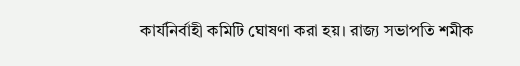কার্যনির্বাহী কমিটি ঘোষণা করা হয়। রাজ্য সভাপতি শমীক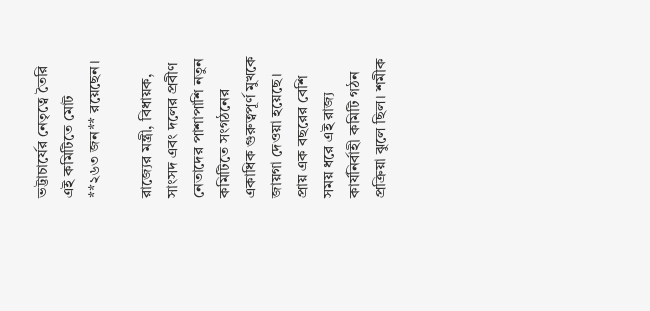ভট্টাচার্যের নেতৃত্বে তৈরি এই কমিটিতে মোট **২৬৩ জন** রয়েছেন।

রাজ্যের মন্ত্রী, বিধায়ক, সাংসদ এবং দলের প্রবীণ নেতাদের পাশাপাশি নতুন কমিটিতে সংগঠনের একাধিক গুরুত্বপূর্ণ মুখকে জায়গা দেওয়া হয়েছে। প্রায় এক বছরের বেশি সময় ধরে এই রাজ্য কার্যনির্বাহী কমিটি গঠন প্রক্রিয়া ঝুলে ছিল। শমীক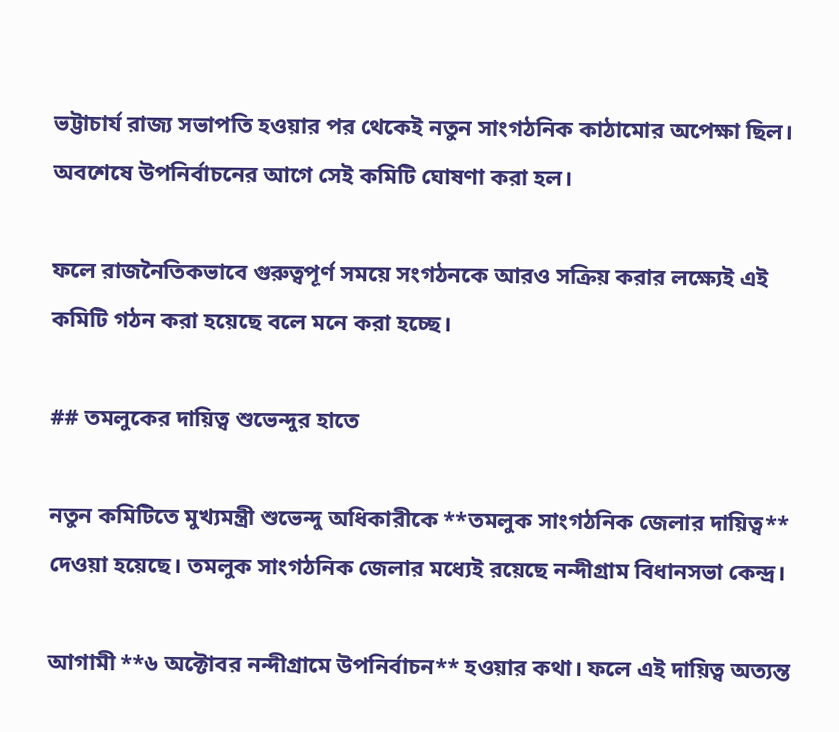ভট্টাচার্য রাজ্য সভাপতি হওয়ার পর থেকেই নতুন সাংগঠনিক কাঠামোর অপেক্ষা ছিল। অবশেষে উপনির্বাচনের আগে সেই কমিটি ঘোষণা করা হল।

ফলে রাজনৈতিকভাবে গুরুত্বপূর্ণ সময়ে সংগঠনকে আরও সক্রিয় করার লক্ষ্যেই এই কমিটি গঠন করা হয়েছে বলে মনে করা হচ্ছে।

## তমলুকের দায়িত্ব শুভেন্দুর হাতে

নতুন কমিটিতে মুখ্যমন্ত্রী শুভেন্দু অধিকারীকে **তমলুক সাংগঠনিক জেলার দায়িত্ব** দেওয়া হয়েছে। তমলুক সাংগঠনিক জেলার মধ্যেই রয়েছে নন্দীগ্রাম বিধানসভা কেন্দ্র।

আগামী **৬ অক্টোবর নন্দীগ্রামে উপনির্বাচন** হওয়ার কথা। ফলে এই দায়িত্ব অত্যন্ত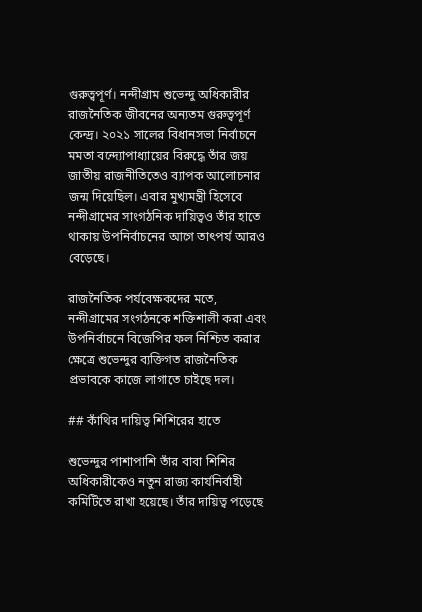গুরুত্বপূর্ণ। নন্দীগ্রাম শুভেন্দু অধিকারীর রাজনৈতিক জীবনের অন্যতম গুরুত্বপূর্ণ কেন্দ্র। ২০২১ সালের বিধানসভা নির্বাচনে মমতা বন্দ্যোপাধ্যায়ের বিরুদ্ধে তাঁর জয় জাতীয় রাজনীতিতেও ব্যাপক আলোচনার জন্ম দিয়েছিল। এবার মুখ্যমন্ত্রী হিসেবে নন্দীগ্রামের সাংগঠনিক দায়িত্বও তাঁর হাতে থাকায় উপনির্বাচনের আগে তাৎপর্য আরও বেড়েছে।

রাজনৈতিক পর্যবেক্ষকদের মতে, নন্দীগ্রামের সংগঠনকে শক্তিশালী করা এবং উপনির্বাচনে বিজেপির ফল নিশ্চিত করার ক্ষেত্রে শুভেন্দুর ব্যক্তিগত রাজনৈতিক প্রভাবকে কাজে লাগাতে চাইছে দল।

## কাঁথির দায়িত্ব শিশিরের হাতে

শুভেন্দুর পাশাপাশি তাঁর বাবা শিশির অধিকারীকেও নতুন রাজ্য কার্যনির্বাহী কমিটিতে রাখা হয়েছে। তাঁর দায়িত্ব পড়েছে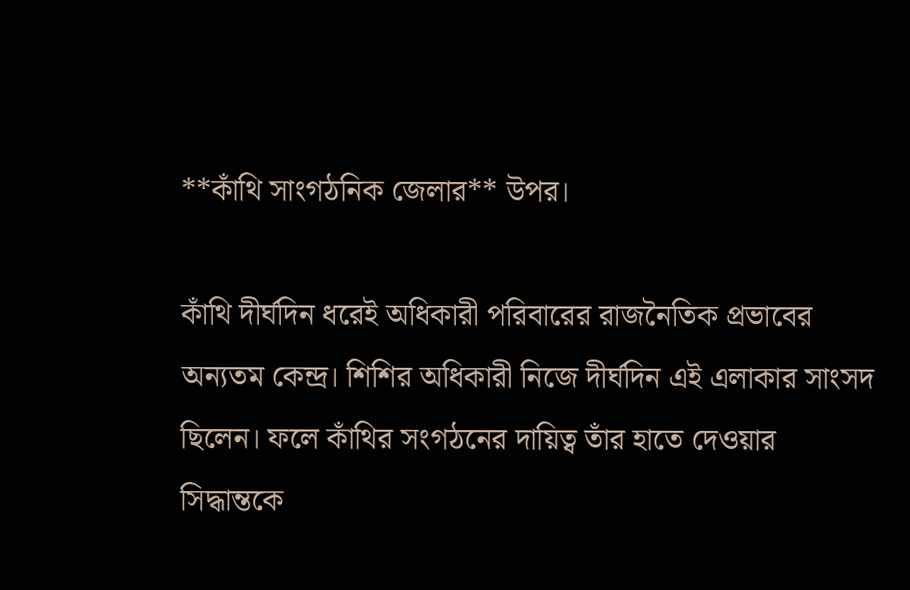**কাঁথি সাংগঠনিক জেলার** উপর।

কাঁথি দীর্ঘদিন ধরেই অধিকারী পরিবারের রাজনৈতিক প্রভাবের অন্যতম কেন্দ্র। শিশির অধিকারী নিজে দীর্ঘদিন এই এলাকার সাংসদ ছিলেন। ফলে কাঁথির সংগঠনের দায়িত্ব তাঁর হাতে দেওয়ার সিদ্ধান্তকে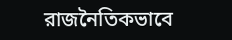রাজনৈতিকভাবে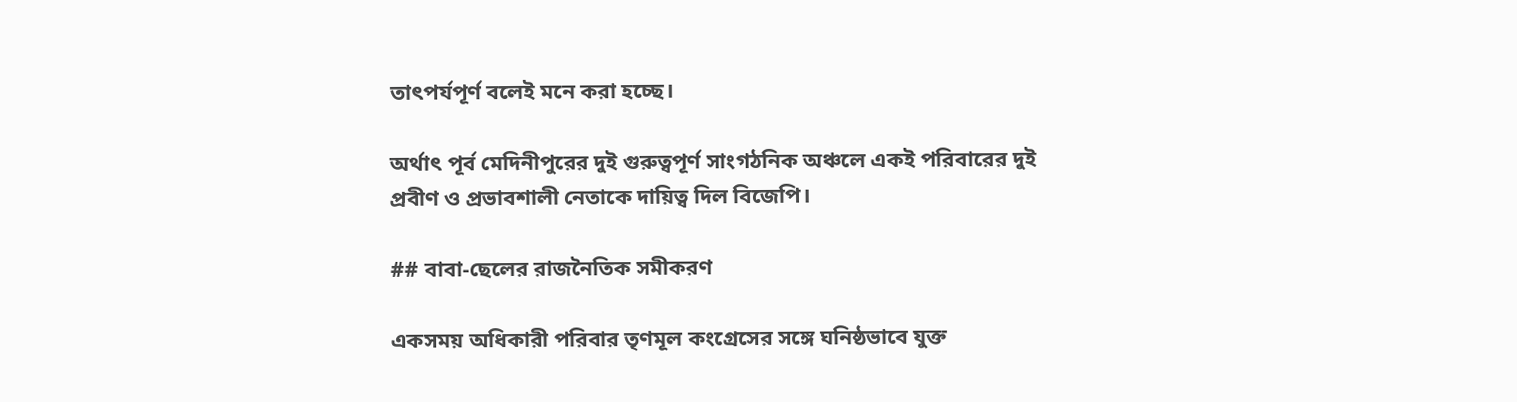তাৎপর্যপূর্ণ বলেই মনে করা হচ্ছে।

অর্থাৎ পূর্ব মেদিনীপুরের দুই গুরুত্বপূর্ণ সাংগঠনিক অঞ্চলে একই পরিবারের দুই প্রবীণ ও প্রভাবশালী নেতাকে দায়িত্ব দিল বিজেপি।

## বাবা-ছেলের রাজনৈতিক সমীকরণ

একসময় অধিকারী পরিবার তৃণমূল কংগ্রেসের সঙ্গে ঘনিষ্ঠভাবে যুক্ত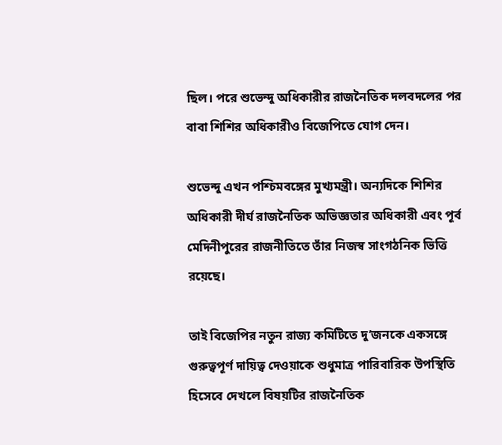ছিল। পরে শুভেন্দু অধিকারীর রাজনৈতিক দলবদলের পর বাবা শিশির অধিকারীও বিজেপিতে যোগ দেন।

শুভেন্দু এখন পশ্চিমবঙ্গের মুখ্যমন্ত্রী। অন্যদিকে শিশির অধিকারী দীর্ঘ রাজনৈতিক অভিজ্ঞতার অধিকারী এবং পূর্ব মেদিনীপুরের রাজনীতিতে তাঁর নিজস্ব সাংগঠনিক ভিত্তি রয়েছে।

তাই বিজেপির নতুন রাজ্য কমিটিতে দু’জনকে একসঙ্গে গুরুত্বপূর্ণ দায়িত্ব দেওয়াকে শুধুমাত্র পারিবারিক উপস্থিতি হিসেবে দেখলে বিষয়টির রাজনৈতিক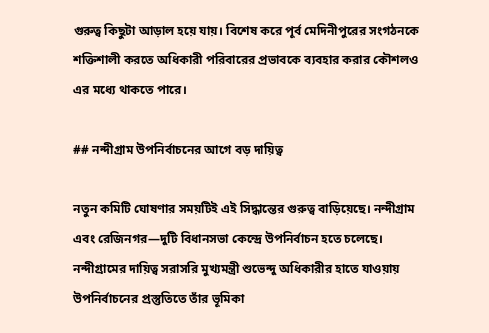গুরুত্ব কিছুটা আড়াল হয়ে যায়। বিশেষ করে পূর্ব মেদিনীপুরের সংগঠনকে শক্তিশালী করতে অধিকারী পরিবারের প্রভাবকে ব্যবহার করার কৌশলও এর মধ্যে থাকতে পারে।

## নন্দীগ্রাম উপনির্বাচনের আগে বড় দায়িত্ব

নতুন কমিটি ঘোষণার সময়টিই এই সিদ্ধান্তের গুরুত্ব বাড়িয়েছে। নন্দীগ্রাম এবং রেজিনগর—দুটি বিধানসভা কেন্দ্রে উপনির্বাচন হতে চলেছে। নন্দীগ্রামের দায়িত্ব সরাসরি মুখ্যমন্ত্রী শুভেন্দু অধিকারীর হাতে যাওয়ায় উপনির্বাচনের প্রস্তুতিতে তাঁর ভূমিকা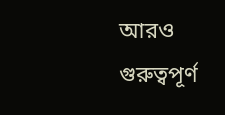আরও গুরুত্বপূর্ণ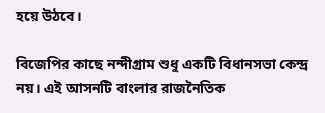হয়ে উঠবে।

বিজেপির কাছে নন্দীগ্রাম শুধু একটি বিধানসভা কেন্দ্র নয়। এই আসনটি বাংলার রাজনৈতিক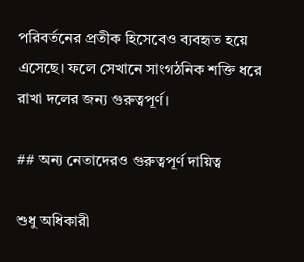পরিবর্তনের প্রতীক হিসেবেও ব্যবহৃত হয়ে এসেছে। ফলে সেখানে সাংগঠনিক শক্তি ধরে রাখা দলের জন্য গুরুত্বপূর্ণ।

## অন্য নেতাদেরও গুরুত্বপূর্ণ দায়িত্ব

শুধু অধিকারী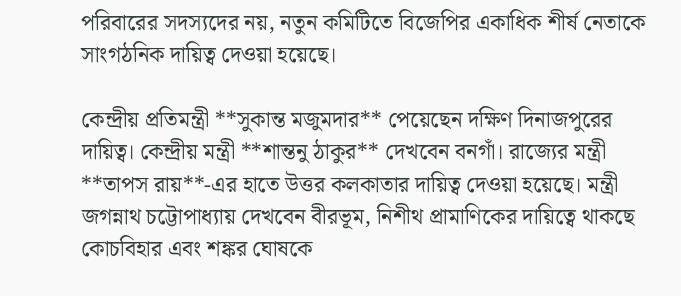পরিবারের সদস্যদের নয়, নতুন কমিটিতে বিজেপির একাধিক শীর্ষ নেতাকে সাংগঠনিক দায়িত্ব দেওয়া হয়েছে।

কেন্দ্রীয় প্রতিমন্ত্রী **সুকান্ত মজুমদার** পেয়েছেন দক্ষিণ দিনাজপুরের দায়িত্ব। কেন্দ্রীয় মন্ত্রী **শান্তনু ঠাকুর** দেখবেন বনগাঁ। রাজ্যের মন্ত্রী **তাপস রায়**-এর হাতে উত্তর কলকাতার দায়িত্ব দেওয়া হয়েছে। মন্ত্রী জগন্নাথ চট্টোপাধ্যায় দেখবেন বীরভূম, নিশীথ প্রামাণিকের দায়িত্বে থাকছে কোচবিহার এবং শঙ্কর ঘোষকে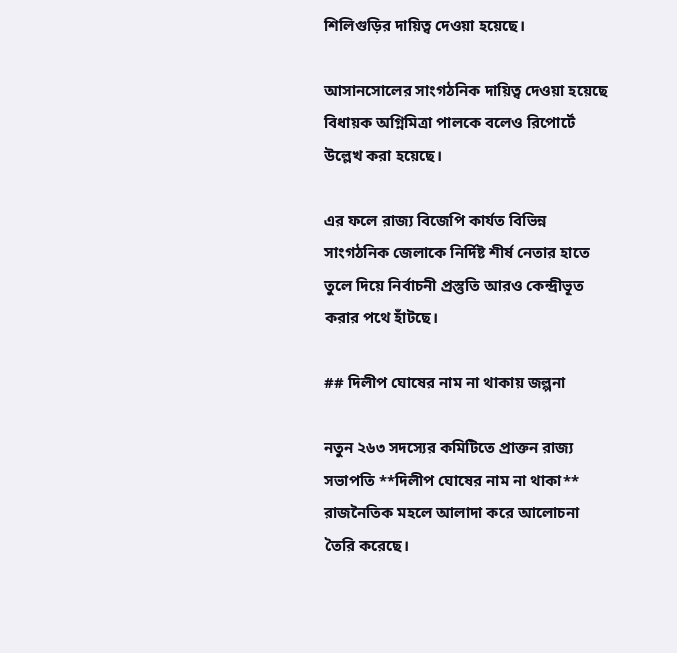শিলিগুড়ির দায়িত্ব দেওয়া হয়েছে।

আসানসোলের সাংগঠনিক দায়িত্ব দেওয়া হয়েছে বিধায়ক অগ্নিমিত্রা পালকে বলেও রিপোর্টে উল্লেখ করা হয়েছে।

এর ফলে রাজ্য বিজেপি কার্যত বিভিন্ন সাংগঠনিক জেলাকে নির্দিষ্ট শীর্ষ নেতার হাতে তুলে দিয়ে নির্বাচনী প্রস্তুতি আরও কেন্দ্রীভূত করার পথে হাঁটছে।

## দিলীপ ঘোষের নাম না থাকায় জল্পনা

নতুন ২৬৩ সদস্যের কমিটিতে প্রাক্তন রাজ্য সভাপতি **দিলীপ ঘোষের নাম না থাকা** রাজনৈতিক মহলে আলাদা করে আলোচনা তৈরি করেছে।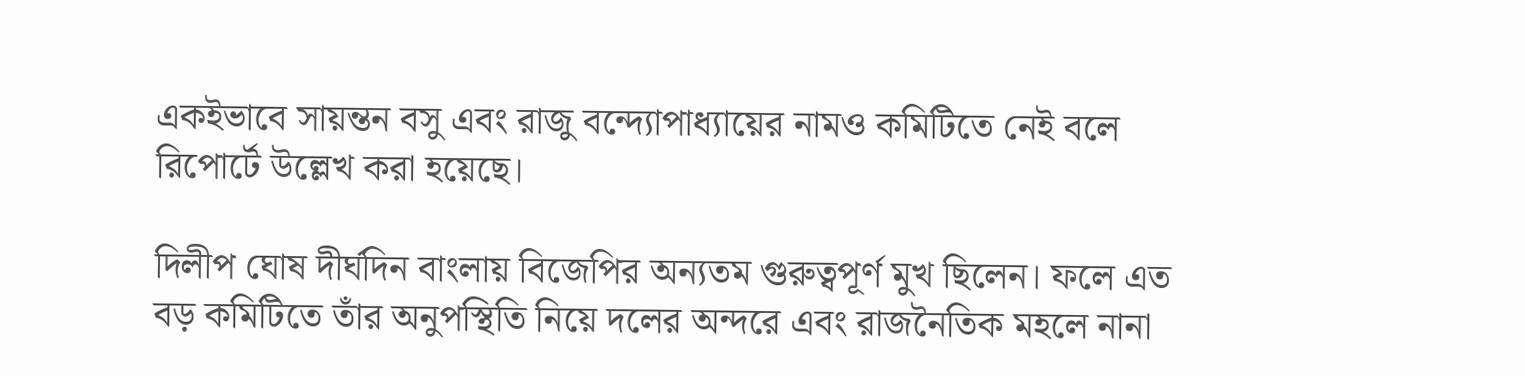একইভাবে সায়ন্তন বসু এবং রাজু বন্দ্যোপাধ্যায়ের নামও কমিটিতে নেই বলে রিপোর্টে উল্লেখ করা হয়েছে।

দিলীপ ঘোষ দীর্ঘদিন বাংলায় বিজেপির অন্যতম গুরুত্বপূর্ণ মুখ ছিলেন। ফলে এত বড় কমিটিতে তাঁর অনুপস্থিতি নিয়ে দলের অন্দরে এবং রাজনৈতিক মহলে নানা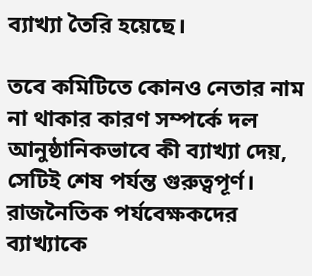ব্যাখ্যা তৈরি হয়েছে।

তবে কমিটিতে কোনও নেতার নাম না থাকার কারণ সম্পর্কে দল আনুষ্ঠানিকভাবে কী ব্যাখ্যা দেয়, সেটিই শেষ পর্যন্ত গুরুত্বপূর্ণ। রাজনৈতিক পর্যবেক্ষকদের ব্যাখ্যাকে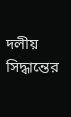দলীয় সিদ্ধান্তের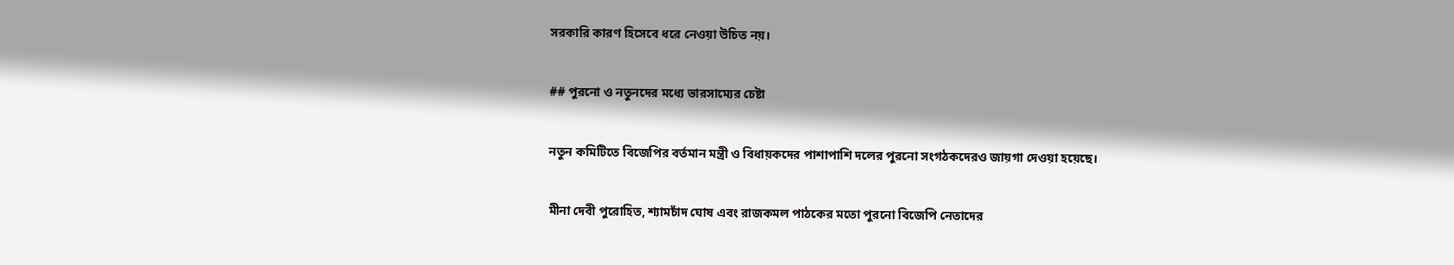সরকারি কারণ হিসেবে ধরে নেওয়া উচিত নয়।

## পুরনো ও নতুনদের মধ্যে ভারসাম্যের চেষ্টা

নতুন কমিটিতে বিজেপির বর্তমান মন্ত্রী ও বিধায়কদের পাশাপাশি দলের পুরনো সংগঠকদেরও জায়গা দেওয়া হয়েছে।

মীনা দেবী পুরোহিত, শ্যামচাঁদ ঘোষ এবং রাজকমল পাঠকের মতো পুরনো বিজেপি নেতাদের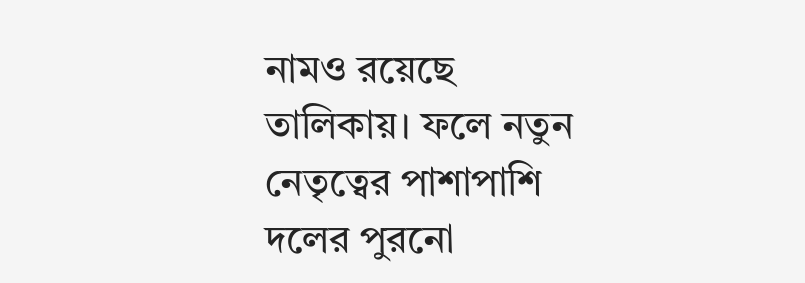নামও রয়েছে তালিকায়। ফলে নতুন নেতৃত্বের পাশাপাশি দলের পুরনো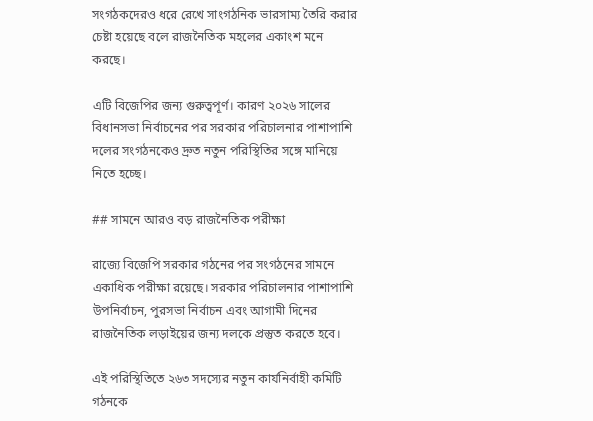সংগঠকদেরও ধরে রেখে সাংগঠনিক ভারসাম্য তৈরি করার চেষ্টা হয়েছে বলে রাজনৈতিক মহলের একাংশ মনে করছে।

এটি বিজেপির জন্য গুরুত্বপূর্ণ। কারণ ২০২৬ সালের বিধানসভা নির্বাচনের পর সরকার পরিচালনার পাশাপাশি দলের সংগঠনকেও দ্রুত নতুন পরিস্থিতির সঙ্গে মানিয়ে নিতে হচ্ছে।

## সামনে আরও বড় রাজনৈতিক পরীক্ষা

রাজ্যে বিজেপি সরকার গঠনের পর সংগঠনের সামনে একাধিক পরীক্ষা রয়েছে। সরকার পরিচালনার পাশাপাশি উপনির্বাচন, পুরসভা নির্বাচন এবং আগামী দিনের রাজনৈতিক লড়াইয়ের জন্য দলকে প্রস্তুত করতে হবে।

এই পরিস্থিতিতে ২৬৩ সদস্যের নতুন কার্যনির্বাহী কমিটি গঠনকে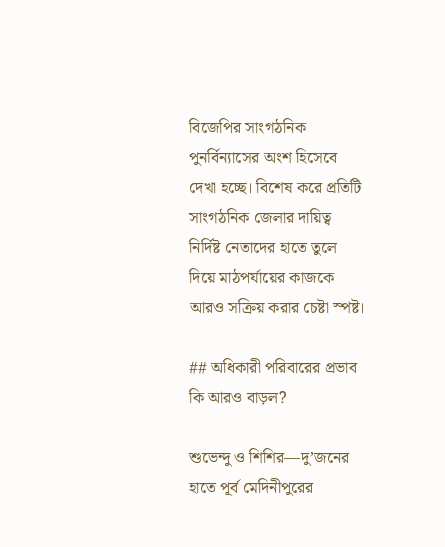বিজেপির সাংগঠনিক পুনর্বিন্যাসের অংশ হিসেবে দেখা হচ্ছে। বিশেষ করে প্রতিটি সাংগঠনিক জেলার দায়িত্ব নির্দিষ্ট নেতাদের হাতে তুলে দিয়ে মাঠপর্যায়ের কাজকে আরও সক্রিয় করার চেষ্টা স্পষ্ট।

## অধিকারী পরিবারের প্রভাব কি আরও বাড়ল?

শুভেন্দু ও শিশির—দু’জনের হাতে পূর্ব মেদিনীপুরের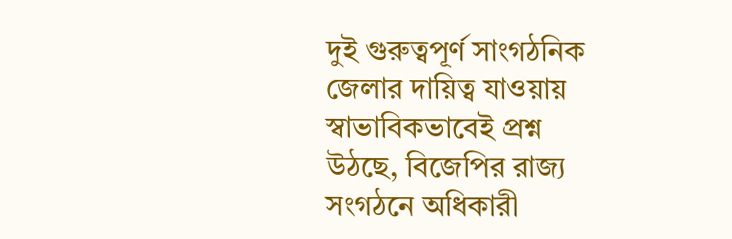দুই গুরুত্বপূর্ণ সাংগঠনিক জেলার দায়িত্ব যাওয়ায় স্বাভাবিকভাবেই প্রশ্ন উঠছে, বিজেপির রাজ্য সংগঠনে অধিকারী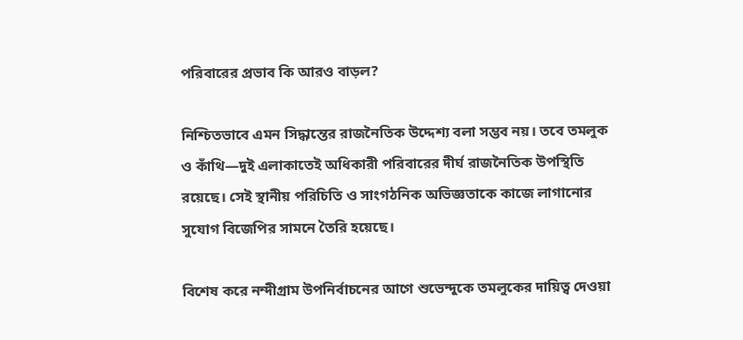পরিবারের প্রভাব কি আরও বাড়ল?

নিশ্চিতভাবে এমন সিদ্ধান্তের রাজনৈতিক উদ্দেশ্য বলা সম্ভব নয়। তবে তমলুক ও কাঁথি—দুই এলাকাতেই অধিকারী পরিবারের দীর্ঘ রাজনৈতিক উপস্থিতি রয়েছে। সেই স্থানীয় পরিচিতি ও সাংগঠনিক অভিজ্ঞতাকে কাজে লাগানোর সুযোগ বিজেপির সামনে তৈরি হয়েছে।

বিশেষ করে নন্দীগ্রাম উপনির্বাচনের আগে শুভেন্দুকে তমলুকের দায়িত্ব দেওয়া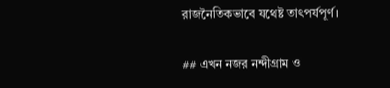রাজনৈতিকভাবে যথেষ্ট তাৎপর্যপূর্ণ।

## এখন নজর নন্দীগ্রাম ও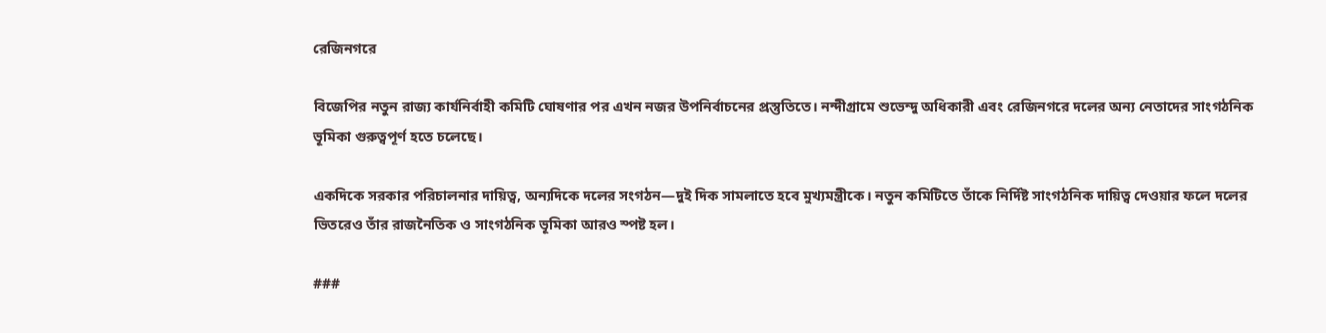রেজিনগরে

বিজেপির নতুন রাজ্য কার্যনির্বাহী কমিটি ঘোষণার পর এখন নজর উপনির্বাচনের প্রস্তুতিতে। নন্দীগ্রামে শুভেন্দু অধিকারী এবং রেজিনগরে দলের অন্য নেতাদের সাংগঠনিক ভূমিকা গুরুত্বপূর্ণ হতে চলেছে।

একদিকে সরকার পরিচালনার দায়িত্ব, অন্যদিকে দলের সংগঠন—দুই দিক সামলাতে হবে মুখ্যমন্ত্রীকে। নতুন কমিটিতে তাঁকে নির্দিষ্ট সাংগঠনিক দায়িত্ব দেওয়ার ফলে দলের ভিতরেও তাঁর রাজনৈতিক ও সাংগঠনিক ভূমিকা আরও স্পষ্ট হল।

###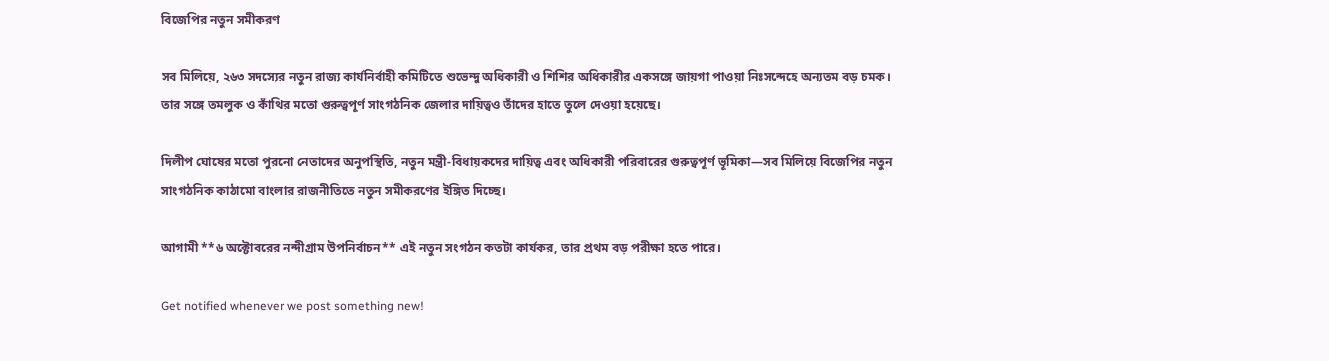বিজেপির নতুন সমীকরণ

সব মিলিয়ে, ২৬৩ সদস্যের নতুন রাজ্য কার্যনির্বাহী কমিটিতে শুভেন্দু অধিকারী ও শিশির অধিকারীর একসঙ্গে জায়গা পাওয়া নিঃসন্দেহে অন্যতম বড় চমক। তার সঙ্গে তমলুক ও কাঁথির মতো গুরুত্বপূর্ণ সাংগঠনিক জেলার দায়িত্বও তাঁদের হাতে তুলে দেওয়া হয়েছে।

দিলীপ ঘোষের মতো পুরনো নেতাদের অনুপস্থিতি, নতুন মন্ত্রী-বিধায়কদের দায়িত্ব এবং অধিকারী পরিবারের গুরুত্বপূর্ণ ভূমিকা—সব মিলিয়ে বিজেপির নতুন সাংগঠনিক কাঠামো বাংলার রাজনীতিতে নতুন সমীকরণের ইঙ্গিত দিচ্ছে।

আগামী **৬ অক্টোবরের নন্দীগ্রাম উপনির্বাচন** এই নতুন সংগঠন কতটা কার্যকর, তার প্রথম বড় পরীক্ষা হতে পারে।

Get notified whenever we post something new!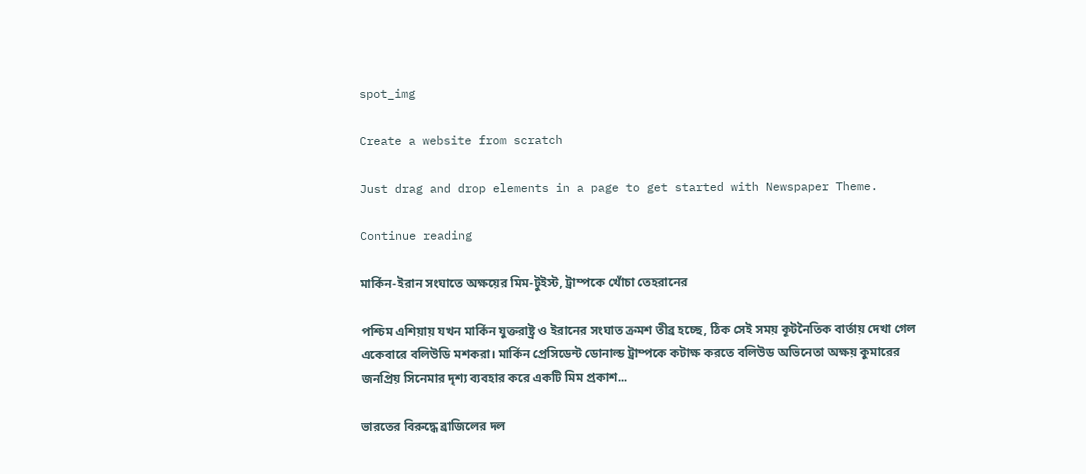spot_img

Create a website from scratch

Just drag and drop elements in a page to get started with Newspaper Theme.

Continue reading

মার্কিন-ইরান সংঘাতে অক্ষয়ের মিম-টুইস্ট, ট্রাম্পকে খোঁচা তেহরানের

পশ্চিম এশিয়ায় যখন মার্কিন যুক্তরাষ্ট্র ও ইরানের সংঘাত ক্রমশ তীব্র হচ্ছে, ঠিক সেই সময় কূটনৈতিক বার্তায় দেখা গেল একেবারে বলিউডি মশকরা। মার্কিন প্রেসিডেন্ট ডোনাল্ড ট্রাম্পকে কটাক্ষ করতে বলিউড অভিনেতা অক্ষয় কুমারের জনপ্রিয় সিনেমার দৃশ্য ব্যবহার করে একটি মিম প্রকাশ...

ভারতের বিরুদ্ধে ব্রাজিলের দল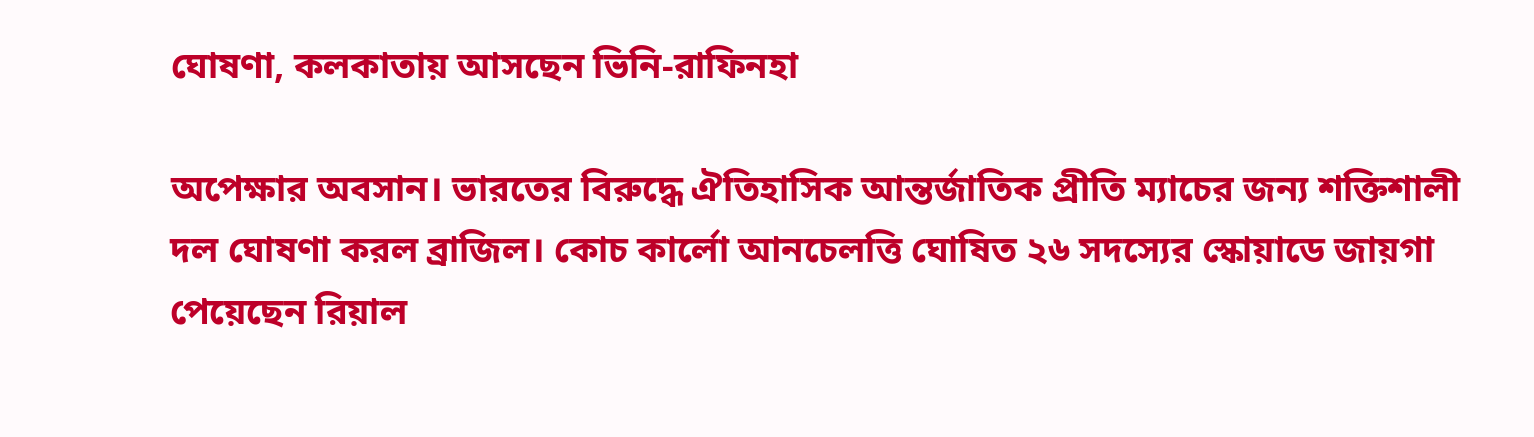ঘোষণা, কলকাতায় আসছেন ভিনি-রাফিনহা

অপেক্ষার অবসান। ভারতের বিরুদ্ধে ঐতিহাসিক আন্তর্জাতিক প্রীতি ম্যাচের জন্য শক্তিশালী দল ঘোষণা করল ব্রাজিল। কোচ কার্লো আনচেলত্তি ঘোষিত ২৬ সদস্যের স্কোয়াডে জায়গা পেয়েছেন রিয়াল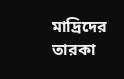মাদ্রিদের তারকা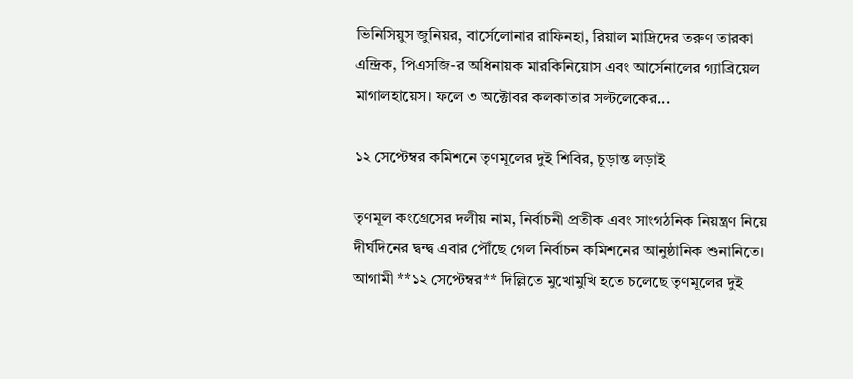ভিনিসিয়ুস জুনিয়র, বার্সেলোনার রাফিনহা, রিয়াল মাদ্রিদের তরুণ তারকা এন্দ্রিক, পিএসজি-র অধিনায়ক মারকিনিয়োস এবং আর্সেনালের গ্যাব্রিয়েল মাগালহায়েস। ফলে ৩ অক্টোবর কলকাতার সল্টলেকের...

১২ সেপ্টেম্বর কমিশনে তৃণমূলের দুই শিবির, চূড়ান্ত লড়াই

তৃণমূল কংগ্রেসের দলীয় নাম, নির্বাচনী প্রতীক এবং সাংগঠনিক নিয়ন্ত্রণ নিয়ে দীর্ঘদিনের দ্বন্দ্ব এবার পৌঁছে গেল নির্বাচন কমিশনের আনুষ্ঠানিক শুনানিতে। আগামী **১২ সেপ্টেম্বর** দিল্লিতে মুখোমুখি হতে চলেছে তৃণমূলের দুই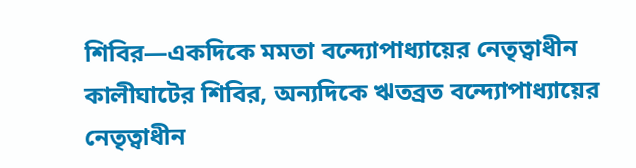শিবির—একদিকে মমতা বন্দ্যোপাধ্যায়ের নেতৃত্বাধীন কালীঘাটের শিবির, অন্যদিকে ঋতব্রত বন্দ্যোপাধ্যায়ের নেতৃত্বাধীন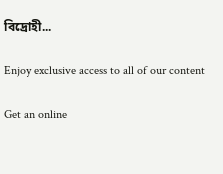বিদ্রোহী...

Enjoy exclusive access to all of our content

Get an online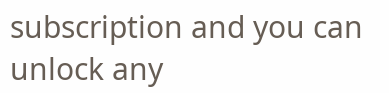subscription and you can unlock any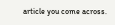article you come across.